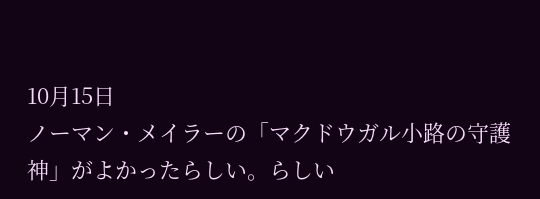10月15日
ノーマン・メイラーの「マクドウガル小路の守護神」がよかったらしい。らしい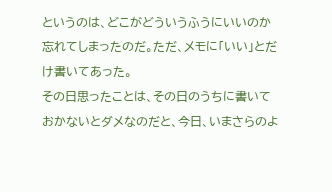というのは、どこがどういうふうにいいのか忘れてしまったのだ。ただ、メモに「いい」とだけ書いてあった。
その日思ったことは、その日のうちに書いておかないとダメなのだと、今日、いまさらのよ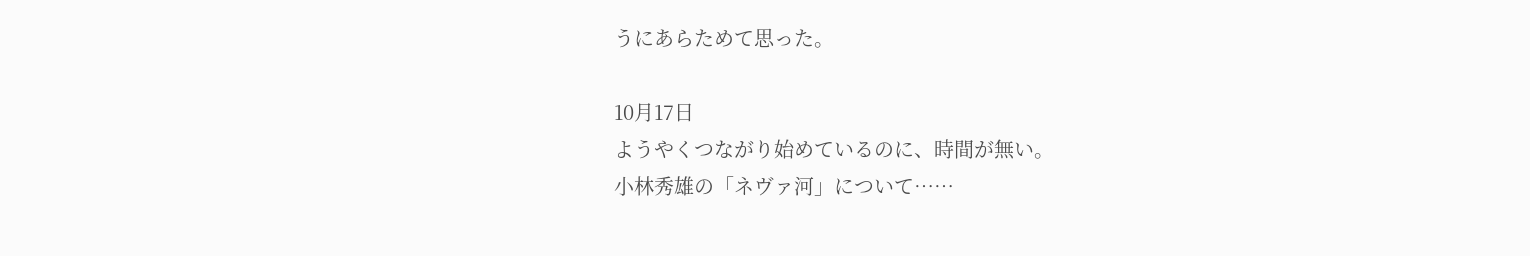うにあらためて思った。

10月17日
ようやくつながり始めているのに、時間が無い。
小林秀雄の「ネヴァ河」について……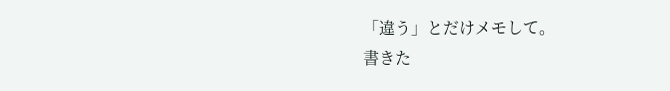「違う」とだけメモして。
書きた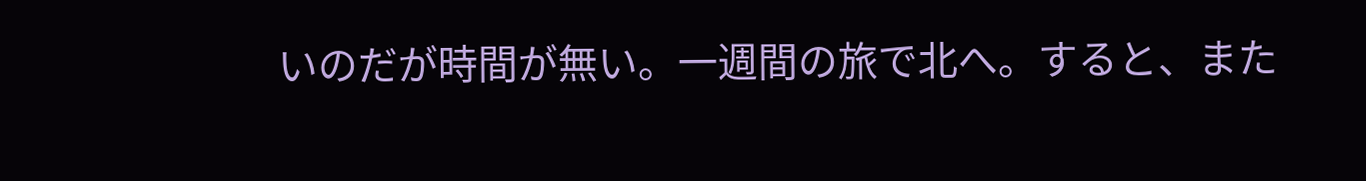いのだが時間が無い。一週間の旅で北へ。すると、また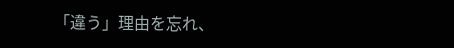「違う」理由を忘れ、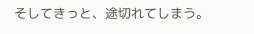そしてきっと、途切れてしまう。